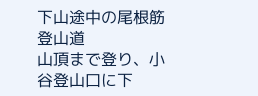下山途中の尾根筋登山道
山頂まで登り、小谷登山口に下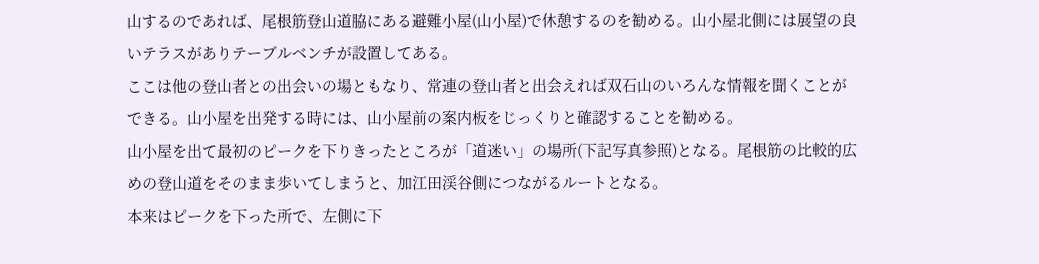山するのであれば、尾根筋登山道脇にある避難小屋(山小屋)で休憩するのを勧める。山小屋北側には展望の良いテラスがありテーブルベンチが設置してある。
ここは他の登山者との出会いの場ともなり、常連の登山者と出会えれば双石山のいろんな情報を聞くことができる。山小屋を出発する時には、山小屋前の案内板をじっくりと確認することを勧める。
山小屋を出て最初のピークを下りきったところが「道迷い」の場所(下記写真参照)となる。尾根筋の比較的広めの登山道をそのまま歩いてしまうと、加江田渓谷側につながるルートとなる。
本来はピークを下った所で、左側に下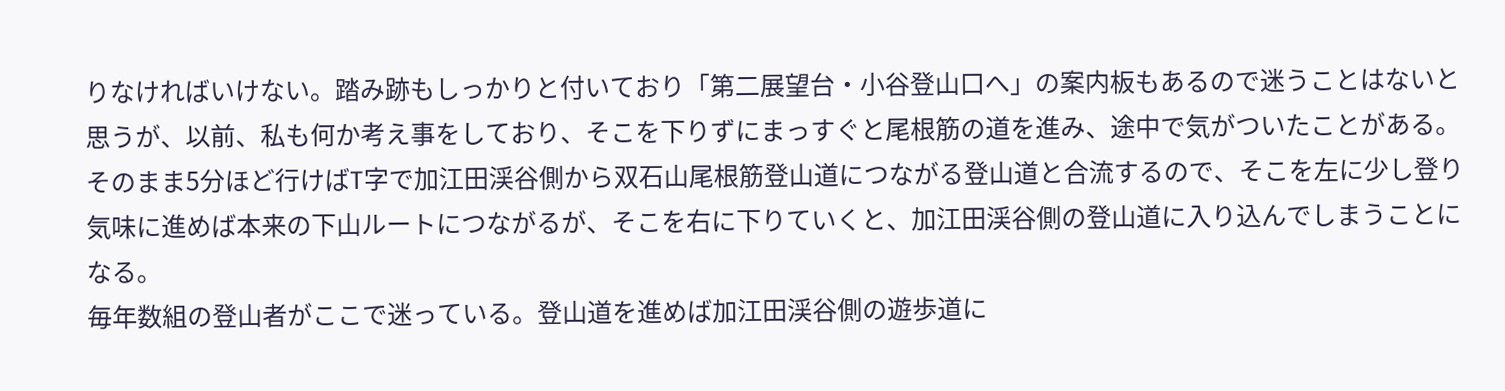りなければいけない。踏み跡もしっかりと付いており「第二展望台・小谷登山口へ」の案内板もあるので迷うことはないと思うが、以前、私も何か考え事をしており、そこを下りずにまっすぐと尾根筋の道を進み、途中で気がついたことがある。
そのまま5分ほど行けばT字で加江田渓谷側から双石山尾根筋登山道につながる登山道と合流するので、そこを左に少し登り気味に進めば本来の下山ルートにつながるが、そこを右に下りていくと、加江田渓谷側の登山道に入り込んでしまうことになる。
毎年数組の登山者がここで迷っている。登山道を進めば加江田渓谷側の遊歩道に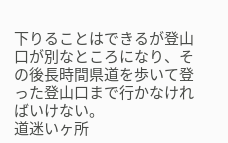下りることはできるが登山口が別なところになり、その後長時間県道を歩いて登った登山口まで行かなければいけない。
道迷いヶ所